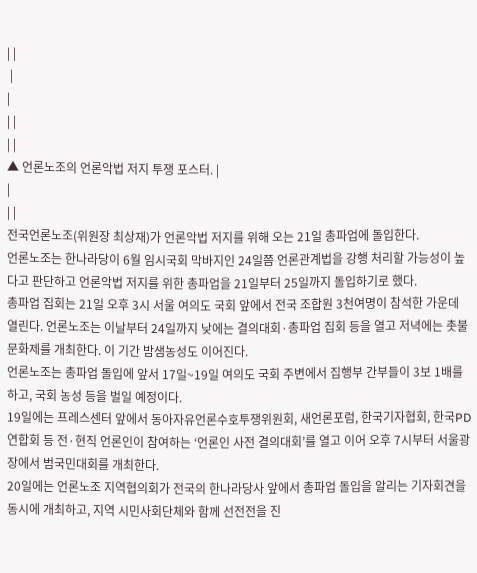| |
 |
|
| |
| |
▲ 언론노조의 언론악법 저지 투쟁 포스터. |
|
| |
전국언론노조(위원장 최상재)가 언론악법 저지를 위해 오는 21일 총파업에 돌입한다.
언론노조는 한나라당이 6월 임시국회 막바지인 24일쯤 언론관계법을 강행 처리할 가능성이 높다고 판단하고 언론악법 저지를 위한 총파업을 21일부터 25일까지 돌입하기로 했다.
총파업 집회는 21일 오후 3시 서울 여의도 국회 앞에서 전국 조합원 3천여명이 참석한 가운데 열린다. 언론노조는 이날부터 24일까지 낮에는 결의대회·총파업 집회 등을 열고 저녁에는 촛불문화제를 개최한다. 이 기간 밤샘농성도 이어진다.
언론노조는 총파업 돌입에 앞서 17일~19일 여의도 국회 주변에서 집행부 간부들이 3보 1배를 하고, 국회 농성 등을 벌일 예정이다.
19일에는 프레스센터 앞에서 동아자유언론수호투쟁위원회, 새언론포럼, 한국기자협회, 한국PD연합회 등 전·현직 언론인이 참여하는 ‘언론인 사전 결의대회’를 열고 이어 오후 7시부터 서울광장에서 범국민대회를 개최한다.
20일에는 언론노조 지역협의회가 전국의 한나라당사 앞에서 총파업 돌입을 알리는 기자회견을 동시에 개최하고, 지역 시민사회단체와 함께 선전전을 진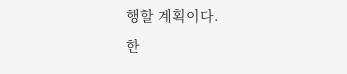행할 계획이다.
한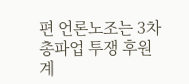편 언론노조는 3차 총파업 투쟁 후원계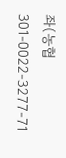좌(농협 301-0022-3277-71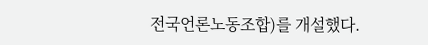전국언론노동조합)를 개설했다.